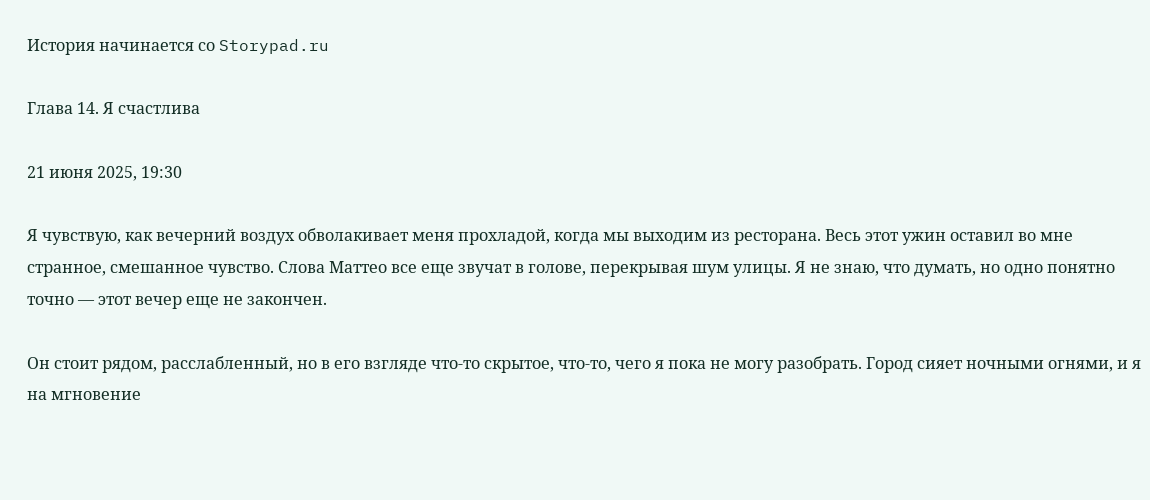История начинается со Storypad.ru

Глава 14. Я счастлива

21 июня 2025, 19:30

Я чувствую, как вечерний воздух обволакивает меня прохладой, когда мы выходим из ресторана. Весь этот ужин оставил во мне странное, смешанное чувство. Слова Маттео все еще звучат в голове, перекрывая шум улицы. Я не знаю, что думать, но одно понятно точно — этот вечер еще не закончен.

Он стоит рядом, расслабленный, но в его взгляде что-то скрытое, что-то, чего я пока не могу разобрать. Город сияет ночными огнями, и я на мгновение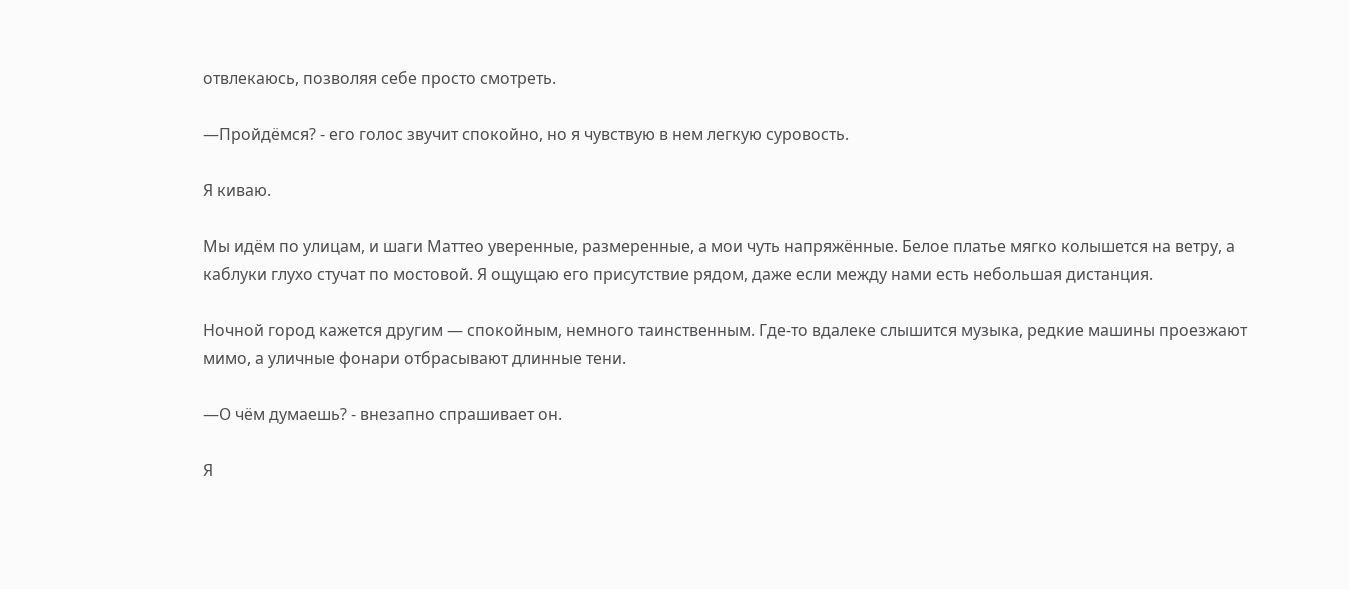отвлекаюсь, позволяя себе просто смотреть.

—Пройдёмся? - его голос звучит спокойно, но я чувствую в нем легкую суровость.

Я киваю.

Мы идём по улицам, и шаги Маттео уверенные, размеренные, а мои чуть напряжённые. Белое платье мягко колышется на ветру, а каблуки глухо стучат по мостовой. Я ощущаю его присутствие рядом, даже если между нами есть небольшая дистанция.

Ночной город кажется другим — спокойным, немного таинственным. Где-то вдалеке слышится музыка, редкие машины проезжают мимо, а уличные фонари отбрасывают длинные тени.

—О чём думаешь? - внезапно спрашивает он.

Я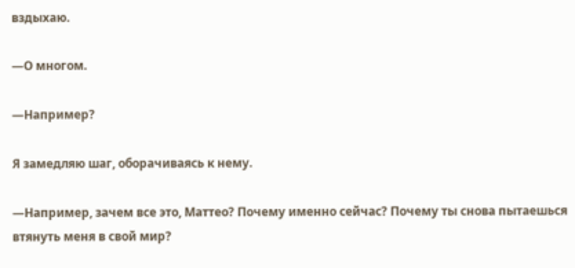вздыхаю.

—О многом.

—Например?

Я замедляю шаг, оборачиваясь к нему.

—Например, зачем все это, Маттео? Почему именно сейчас? Почему ты снова пытаешься втянуть меня в свой мир?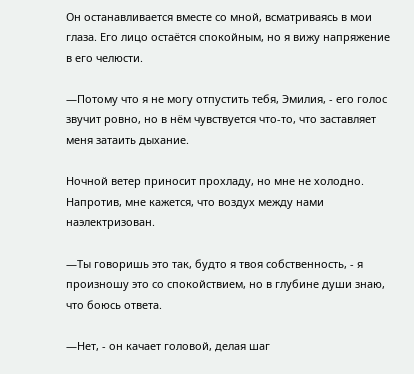Он останавливается вместе со мной, всматриваясь в мои глаза. Его лицо остаётся спокойным, но я вижу напряжение в его челюсти.

—Потому что я не могу отпустить тебя, Эмилия, - его голос звучит ровно, но в нём чувствуется что-то, что заставляет меня затаить дыхание.

Ночной ветер приносит прохладу, но мне не холодно. Напротив, мне кажется, что воздух между нами наэлектризован.

—Ты говоришь это так, будто я твоя собственность, - я произношу это со спокойствием, но в глубине души знаю, что боюсь ответа.

—Нет, - он качает головой, делая шаг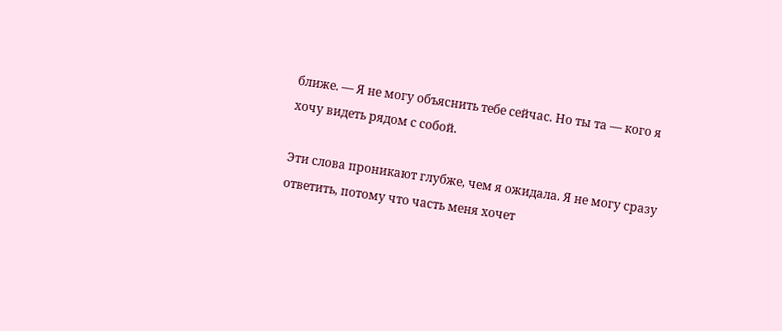ближе. — Я не могу объяснить тебе сейчас. Но ты та — кого я хочу видеть рядом с собой.

Эти слова проникают глубже, чем я ожидала. Я не могу сразу ответить, потому что часть меня хочет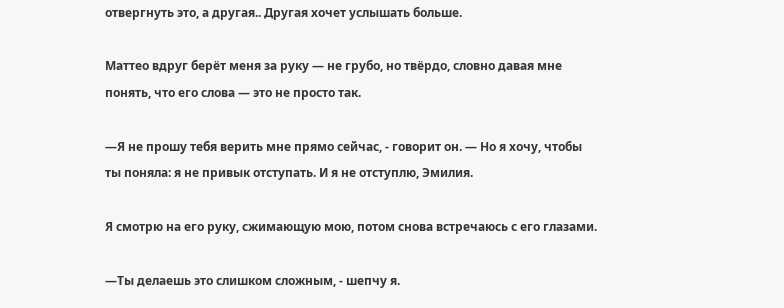отвергнуть это, а другая.. Другая хочет услышать больше.

Маттео вдруг берёт меня за руку — не грубо, но твёрдо, словно давая мне понять, что его слова — это не просто так.

—Я не прошу тебя верить мне прямо сейчас, - говорит он. — Но я хочу, чтобы ты поняла: я не привык отступать. И я не отступлю, Эмилия.

Я смотрю на его руку, сжимающую мою, потом снова встречаюсь с его глазами.

—Ты делаешь это слишком сложным, - шепчу я.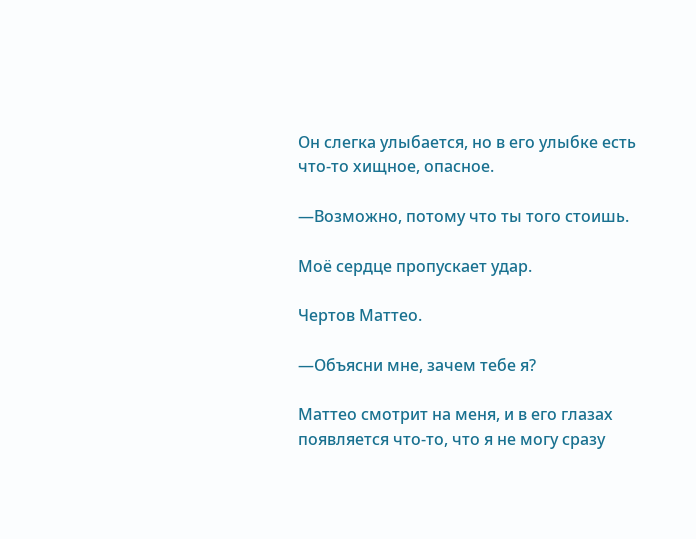Он слегка улыбается, но в его улыбке есть что-то хищное, опасное.

—Возможно, потому что ты того стоишь.

Моё сердце пропускает удар.

Чертов Маттео.

—Объясни мне, зачем тебе я?

Маттео смотрит на меня, и в его глазах появляется что-то, что я не могу сразу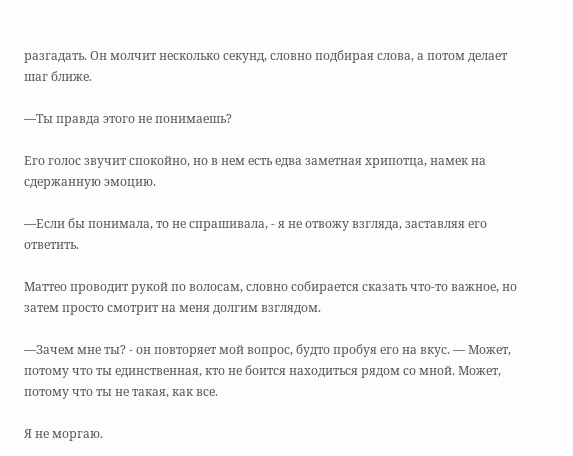разгадать. Он молчит несколько секунд, словно подбирая слова, а потом делает шаг ближе.

—Ты правда этого не понимаешь?

Его голос звучит спокойно, но в нем есть едва заметная хрипотца, намек на сдержанную эмоцию.

—Если бы понимала, то не спрашивала, - я не отвожу взгляда, заставляя его ответить.

Маттео проводит рукой по волосам, словно собирается сказать что-то важное, но затем просто смотрит на меня долгим взглядом.

—Зачем мне ты? - он повторяет мой вопрос, будто пробуя его на вкус. — Может, потому что ты единственная, кто не боится находиться рядом со мной. Может, потому что ты не такая, как все.

Я не моргаю.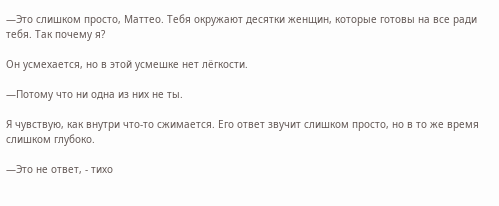—Это слишком просто, Маттео. Тебя окружают десятки женщин, которые готовы на все ради тебя. Так почему я?

Он усмехается, но в этой усмешке нет лёгкости.

—Потому что ни одна из них не ты.

Я чувствую, как внутри что-то сжимается. Его ответ звучит слишком просто, но в то же время слишком глубоко.

—Это не ответ, - тихо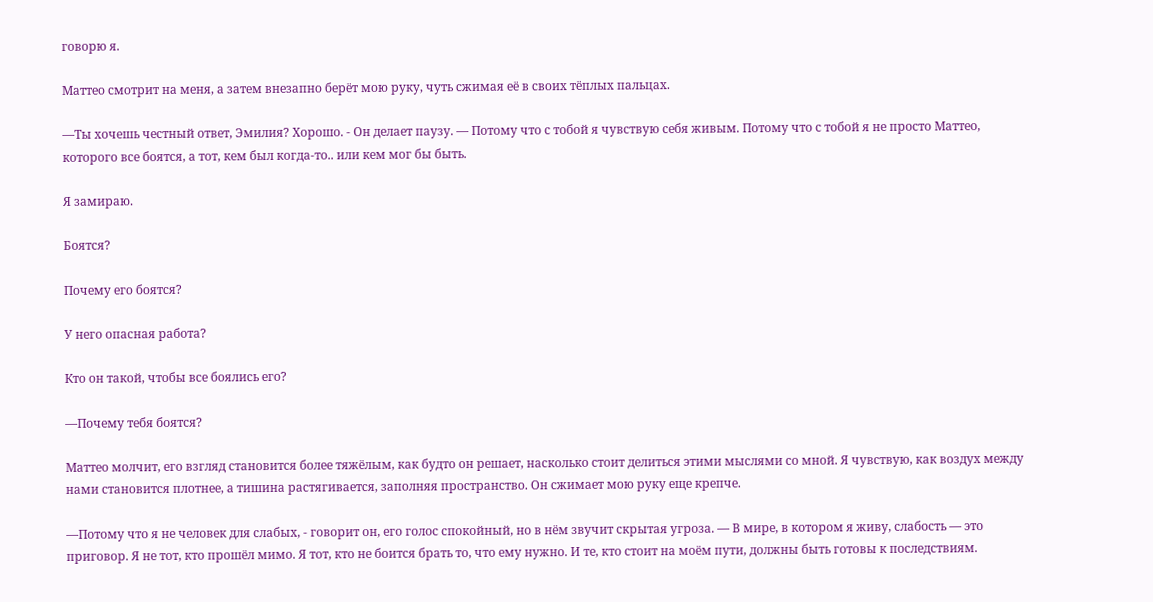говорю я.

Маттео смотрит на меня, а затем внезапно берёт мою руку, чуть сжимая её в своих тёплых пальцах.

—Ты хочешь честный ответ, Эмилия? Хорошо. - Он делает паузу. — Потому что с тобой я чувствую себя живым. Потому что с тобой я не просто Маттео, которого все боятся, а тот, кем был когда-то.. или кем мог бы быть.

Я замираю.

Боятся?

Почему его боятся?

У него опасная работа?

Кто он такой, чтобы все боялись его?

—Почему тебя боятся?

Маттео молчит, его взгляд становится более тяжёлым, как будто он решает, насколько стоит делиться этими мыслями со мной. Я чувствую, как воздух между нами становится плотнее, а тишина растягивается, заполняя пространство. Он сжимает мою руку еще крепче.

—Потому что я не человек для слабых, - говорит он, его голос спокойный, но в нём звучит скрытая угроза. — В мире, в котором я живу, слабость — это приговор. Я не тот, кто прошёл мимо. Я тот, кто не боится брать то, что ему нужно. И те, кто стоит на моём пути, должны быть готовы к последствиям.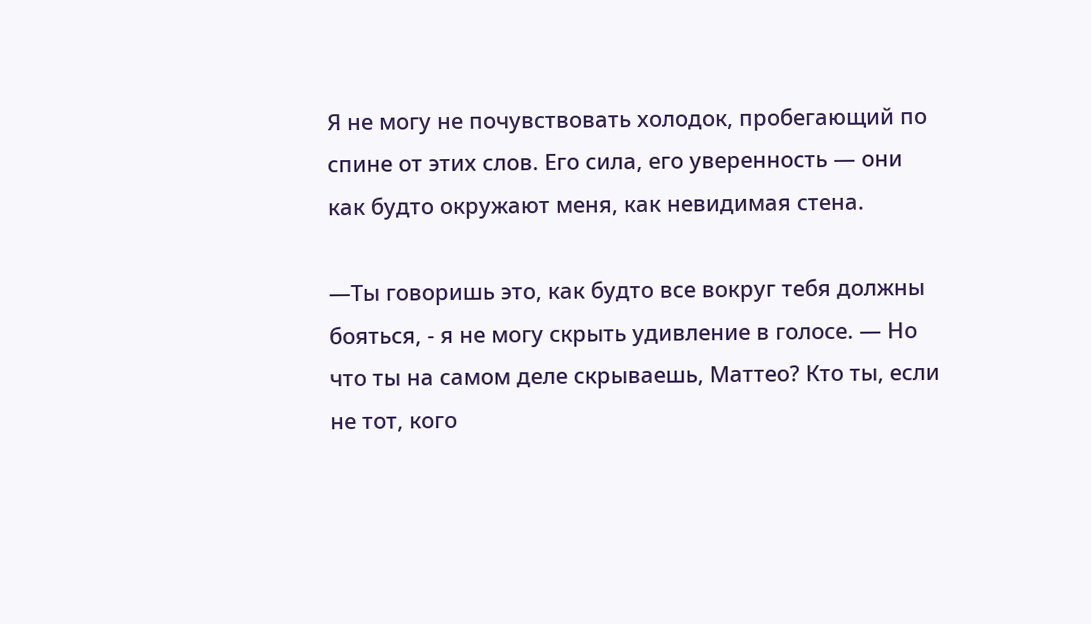Я не могу не почувствовать холодок, пробегающий по спине от этих слов. Его сила, его уверенность — они как будто окружают меня, как невидимая стена.

—Ты говоришь это, как будто все вокруг тебя должны бояться, - я не могу скрыть удивление в голосе. — Но что ты на самом деле скрываешь, Маттео? Кто ты, если не тот, кого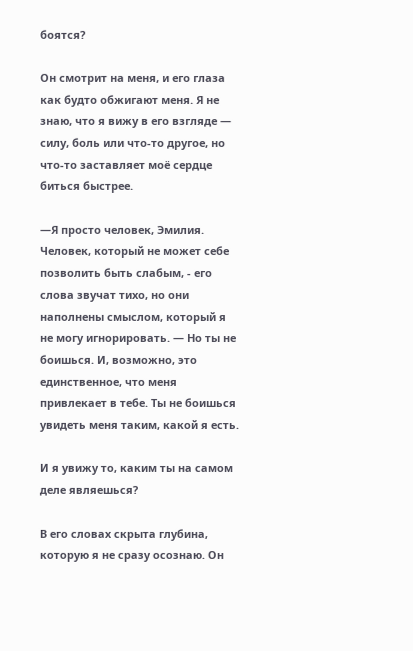боятся?

Он смотрит на меня, и его глаза как будто обжигают меня. Я не знаю, что я вижу в его взгляде — силу, боль или что-то другое, но что-то заставляет моё сердце биться быстрее.

—Я просто человек, Эмилия. Человек, который не может себе позволить быть слабым, - его слова звучат тихо, но они наполнены смыслом, который я не могу игнорировать. — Но ты не боишься. И, возможно, это единственное, что меня привлекает в тебе. Ты не боишься увидеть меня таким, какой я есть.

И я увижу то, каким ты на самом деле являешься?

В его словах скрыта глубина, которую я не сразу осознаю. Он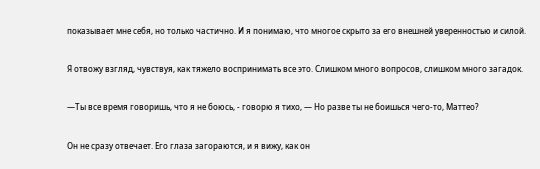показывает мне себя, но только частично. И я понимаю, что многое скрыто за его внешней уверенностью и силой.

Я отвожу взгляд, чувствуя, как тяжело воспринимать все это. Слишком много вопросов, слишком много загадок.

—Ты все время говоришь, что я не боюсь, - говорю я тихо, — Но разве ты не боишься чего-то, Маттео?

Он не сразу отвечает. Его глаза загораются, и я вижу, как он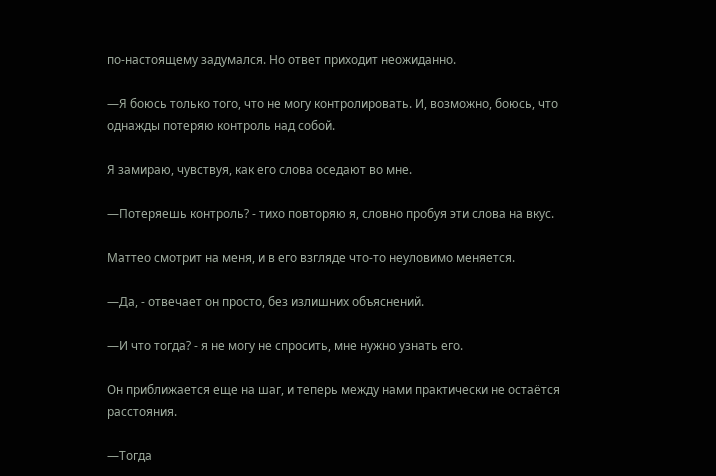по-настоящему задумался. Но ответ приходит неожиданно.

—Я боюсь только того, что не могу контролировать. И, возможно, боюсь, что однажды потеряю контроль над собой.

Я замираю, чувствуя, как его слова оседают во мне.

—Потеряешь контроль? - тихо повторяю я, словно пробуя эти слова на вкус.

Маттео смотрит на меня, и в его взгляде что-то неуловимо меняется.

—Да, - отвечает он просто, без излишних объяснений.

—И что тогда? - я не могу не спросить, мне нужно узнать его.

Он приближается еще на шаг, и теперь между нами практически не остаётся расстояния.

—Тогда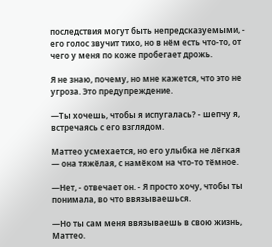последствия могут быть непредсказуемыми, - его голос звучит тихо, но в нём есть что-то, от чего у меня по коже пробегает дрожь.

Я не знаю, почему, но мне кажется, что это не угроза. Это предупреждение.

—Ты хочешь, чтобы я испугалась? - шепчу я, встречаясь с его взглядом.

Маттео усмехается, но его улыбка не лёгкая — она тяжёлая, с намёком на что-то тёмное.

—Нет, - отвечает он. - Я просто хочу, чтобы ты понимала, во что ввязываешься.

—Но ты сам меня ввязываешь в свою жизнь, Маттео.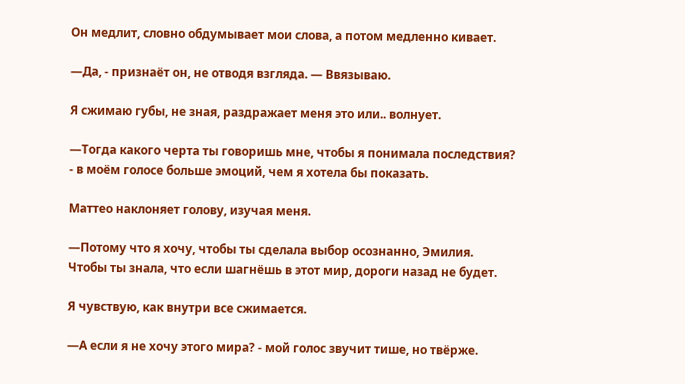Он медлит, словно обдумывает мои слова, а потом медленно кивает.

—Да, - признаёт он, не отводя взгляда. — Ввязываю.

Я сжимаю губы, не зная, раздражает меня это или.. волнует.

—Тогда какого черта ты говоришь мне, чтобы я понимала последствия? - в моём голосе больше эмоций, чем я хотела бы показать.

Маттео наклоняет голову, изучая меня.

—Потому что я хочу, чтобы ты сделала выбор осознанно, Эмилия. Чтобы ты знала, что если шагнёшь в этот мир, дороги назад не будет.

Я чувствую, как внутри все сжимается.

—А если я не хочу этого мира? - мой голос звучит тише, но твёрже.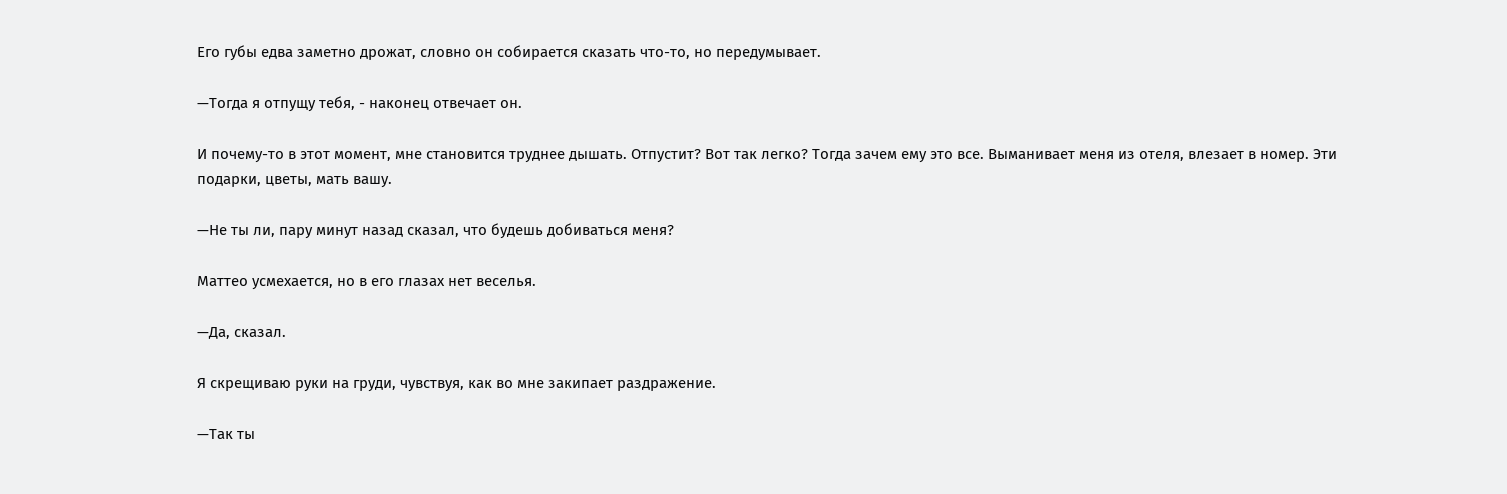Его губы едва заметно дрожат, словно он собирается сказать что-то, но передумывает.

—Тогда я отпущу тебя, - наконец отвечает он.

И почему-то в этот момент, мне становится труднее дышать. Отпустит? Вот так легко? Тогда зачем ему это все. Выманивает меня из отеля, влезает в номер. Эти подарки, цветы, мать вашу.

—Не ты ли, пару минут назад сказал, что будешь добиваться меня?

Маттео усмехается, но в его глазах нет веселья.

—Да, сказал.

Я скрещиваю руки на груди, чувствуя, как во мне закипает раздражение.

—Так ты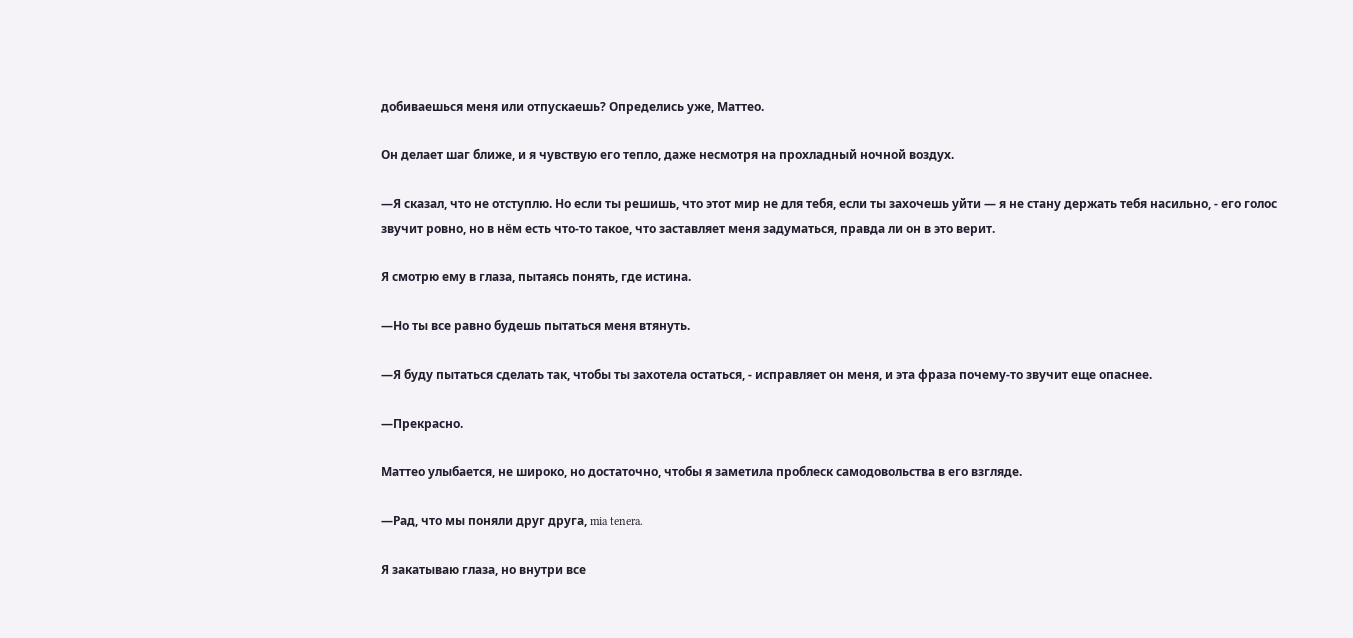добиваешься меня или отпускаешь? Определись уже, Маттео.

Он делает шаг ближе, и я чувствую его тепло, даже несмотря на прохладный ночной воздух.

—Я сказал, что не отступлю. Но если ты решишь, что этот мир не для тебя, если ты захочешь уйти — я не стану держать тебя насильно, - его голос звучит ровно, но в нём есть что-то такое, что заставляет меня задуматься, правда ли он в это верит.

Я смотрю ему в глаза, пытаясь понять, где истина.

—Но ты все равно будешь пытаться меня втянуть.

—Я буду пытаться сделать так, чтобы ты захотела остаться, - исправляет он меня, и эта фраза почему-то звучит еще опаснее.

—Прекрасно.

Маттео улыбается, не широко, но достаточно, чтобы я заметила проблеск самодовольства в его взгляде.

—Рад, что мы поняли друг друга, mia tenera.

Я закатываю глаза, но внутри все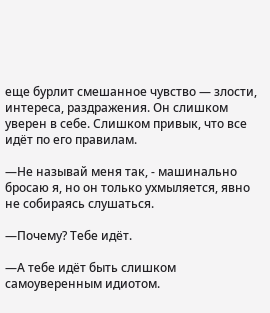еще бурлит смешанное чувство — злости, интереса, раздражения. Он слишком уверен в себе. Слишком привык, что все идёт по его правилам.

—Не называй меня так, - машинально бросаю я, но он только ухмыляется, явно не собираясь слушаться.

—Почему? Тебе идёт.

—А тебе идёт быть слишком самоуверенным идиотом.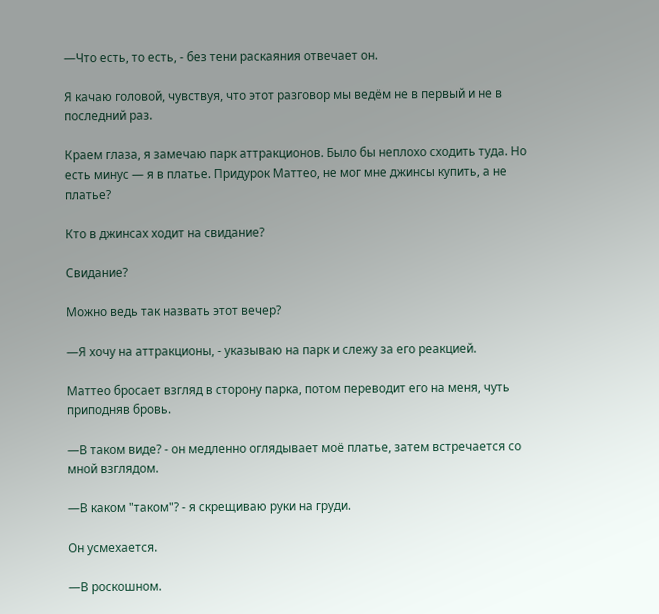—Что есть, то есть, - без тени раскаяния отвечает он.

Я качаю головой, чувствуя, что этот разговор мы ведём не в первый и не в последний раз.

Краем глаза, я замечаю парк аттракционов. Было бы неплохо сходить туда. Но есть минус — я в платье. Придурок Маттео, не мог мне джинсы купить, а не платье?

Кто в джинсах ходит на свидание?

Свидание?

Можно ведь так назвать этот вечер?

—Я хочу на аттракционы, - указываю на парк и слежу за его реакцией.

Маттео бросает взгляд в сторону парка, потом переводит его на меня, чуть приподняв бровь.

—В таком виде? - он медленно оглядывает моё платье, затем встречается со мной взглядом.

—В каком "таком"? - я скрещиваю руки на груди.

Он усмехается.

—В роскошном.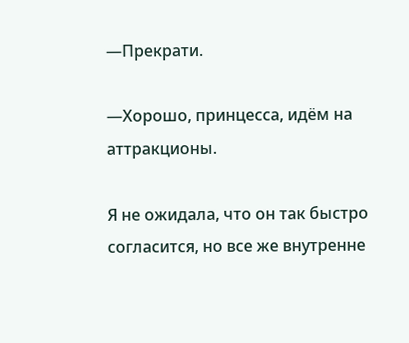—Прекрати.

—Хорошо, принцесса, идём на аттракционы.

Я не ожидала, что он так быстро согласится, но все же внутренне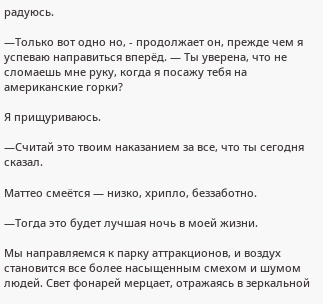радуюсь.

—Только вот одно но, - продолжает он, прежде чем я успеваю направиться вперёд. — Ты уверена, что не сломаешь мне руку, когда я посажу тебя на американские горки?

Я прищуриваюсь.

—Считай это твоим наказанием за все, что ты сегодня сказал.

Маттео смеётся — низко, хрипло, беззаботно.

—Тогда это будет лучшая ночь в моей жизни.

Мы направляемся к парку аттракционов, и воздух становится все более насыщенным смехом и шумом людей. Свет фонарей мерцает, отражаясь в зеркальной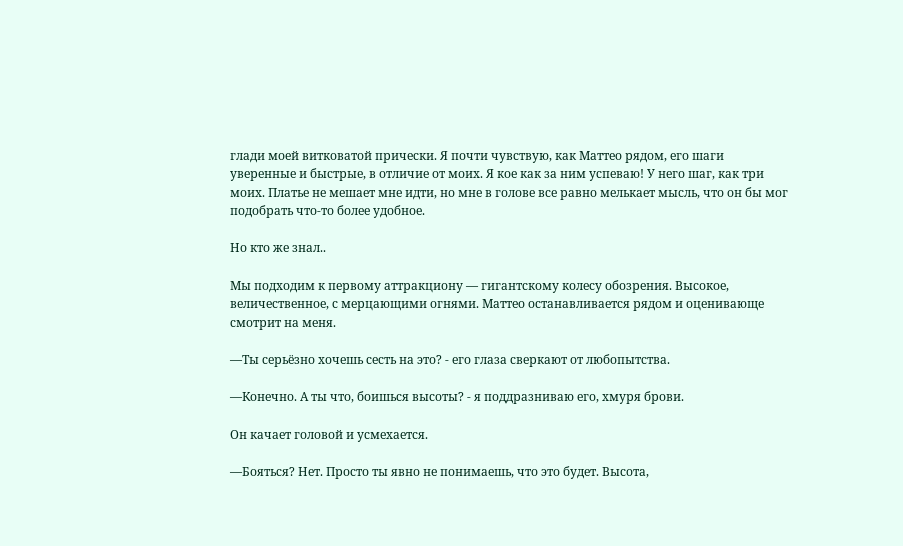глади моей витковатой прически. Я почти чувствую, как Маттео рядом, его шаги уверенные и быстрые, в отличие от моих. Я кое как за ним успеваю! У него шаг, как три моих. Платье не мешает мне идти, но мне в голове все равно мелькает мысль, что он бы мог подобрать что-то более удобное.

Но кто же знал..

Мы подходим к первому аттракциону — гигантскому колесу обозрения. Высокое, величественное, с мерцающими огнями. Маттео останавливается рядом и оценивающе смотрит на меня.

—Ты серьёзно хочешь сесть на это? - его глаза сверкают от любопытства.

—Конечно. А ты что, боишься высоты? - я поддразниваю его, хмуря брови.

Он качает головой и усмехается.

—Бояться? Нет. Просто ты явно не понимаешь, что это будет. Высота,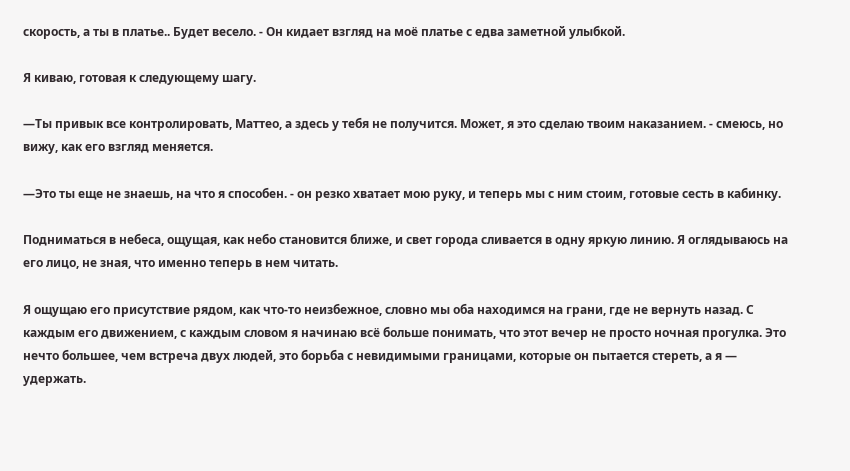скорость, а ты в платье.. Будет весело. - Он кидает взгляд на моё платье с едва заметной улыбкой.

Я киваю, готовая к следующему шагу.

—Ты привык все контролировать, Маттео, а здесь у тебя не получится. Может, я это сделаю твоим наказанием. - смеюсь, но вижу, как его взгляд меняется.

—Это ты еще не знаешь, на что я способен. - он резко хватает мою руку, и теперь мы с ним стоим, готовые сесть в кабинку.

Подниматься в небеса, ощущая, как небо становится ближе, и свет города сливается в одну яркую линию. Я оглядываюсь на его лицо, не зная, что именно теперь в нем читать.

Я ощущаю его присутствие рядом, как что-то неизбежное, словно мы оба находимся на грани, где не вернуть назад. С каждым его движением, с каждым словом я начинаю всё больше понимать, что этот вечер не просто ночная прогулка. Это нечто большее, чем встреча двух людей, это борьба с невидимыми границами, которые он пытается стереть, а я — удержать.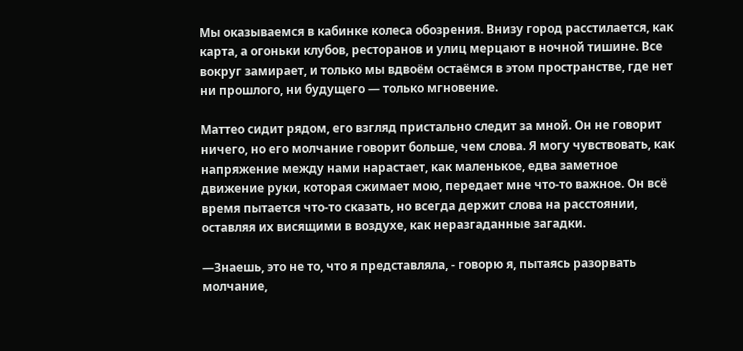Мы оказываемся в кабинке колеса обозрения. Внизу город расстилается, как карта, а огоньки клубов, ресторанов и улиц мерцают в ночной тишине. Все вокруг замирает, и только мы вдвоём остаёмся в этом пространстве, где нет ни прошлого, ни будущего — только мгновение.

Маттео сидит рядом, его взгляд пристально следит за мной. Он не говорит ничего, но его молчание говорит больше, чем слова. Я могу чувствовать, как напряжение между нами нарастает, как маленькое, едва заметное движение руки, которая сжимает мою, передает мне что-то важное. Он всё время пытается что-то сказать, но всегда держит слова на расстоянии, оставляя их висящими в воздухе, как неразгаданные загадки.

—Знаешь, это не то, что я представляла, - говорю я, пытаясь разорвать молчание,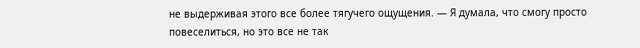не выдерживая этого все более тягучего ощущения. — Я думала, что смогу просто повеселиться, но это все не так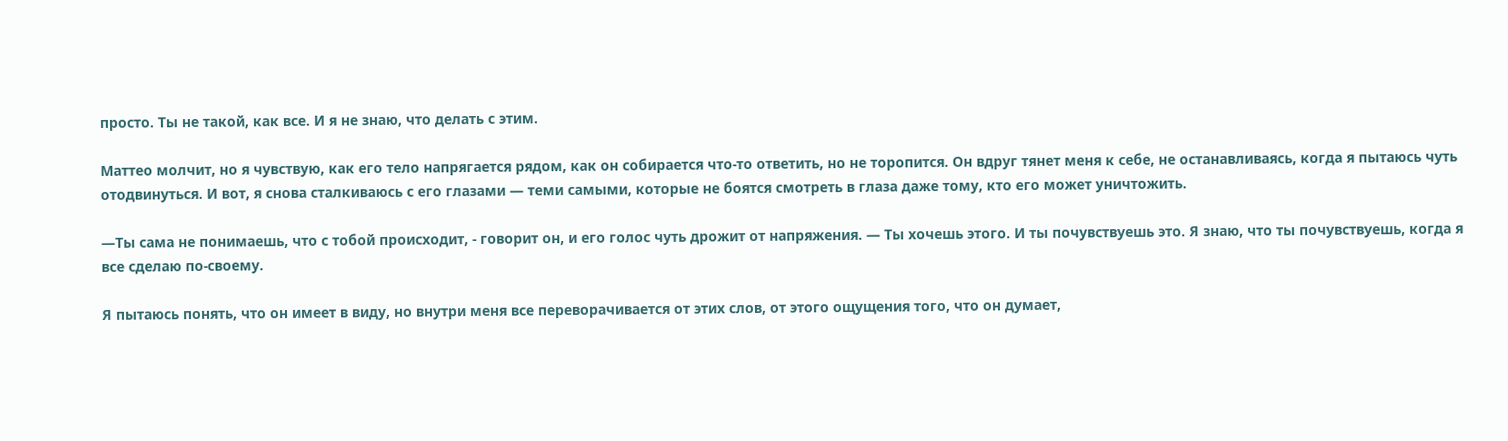просто. Ты не такой, как все. И я не знаю, что делать с этим.

Маттео молчит, но я чувствую, как его тело напрягается рядом, как он собирается что-то ответить, но не торопится. Он вдруг тянет меня к себе, не останавливаясь, когда я пытаюсь чуть отодвинуться. И вот, я снова сталкиваюсь с его глазами — теми самыми, которые не боятся смотреть в глаза даже тому, кто его может уничтожить.

—Ты сама не понимаешь, что с тобой происходит, - говорит он, и его голос чуть дрожит от напряжения. — Ты хочешь этого. И ты почувствуешь это. Я знаю, что ты почувствуешь, когда я все сделаю по-своему.

Я пытаюсь понять, что он имеет в виду, но внутри меня все переворачивается от этих слов, от этого ощущения того, что он думает,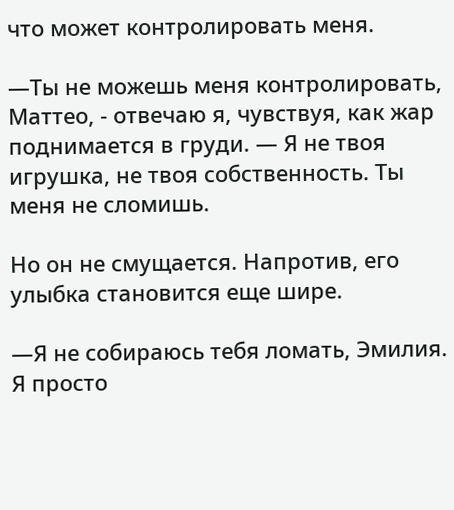что может контролировать меня.

—Ты не можешь меня контролировать, Маттео, - отвечаю я, чувствуя, как жар поднимается в груди. — Я не твоя игрушка, не твоя собственность. Ты меня не сломишь.

Но он не смущается. Напротив, его улыбка становится еще шире.

—Я не собираюсь тебя ломать, Эмилия. Я просто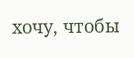хочу, чтобы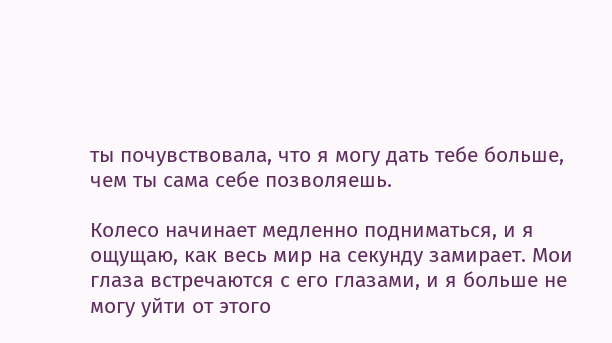ты почувствовала, что я могу дать тебе больше, чем ты сама себе позволяешь.

Колесо начинает медленно подниматься, и я ощущаю, как весь мир на секунду замирает. Мои глаза встречаются с его глазами, и я больше не могу уйти от этого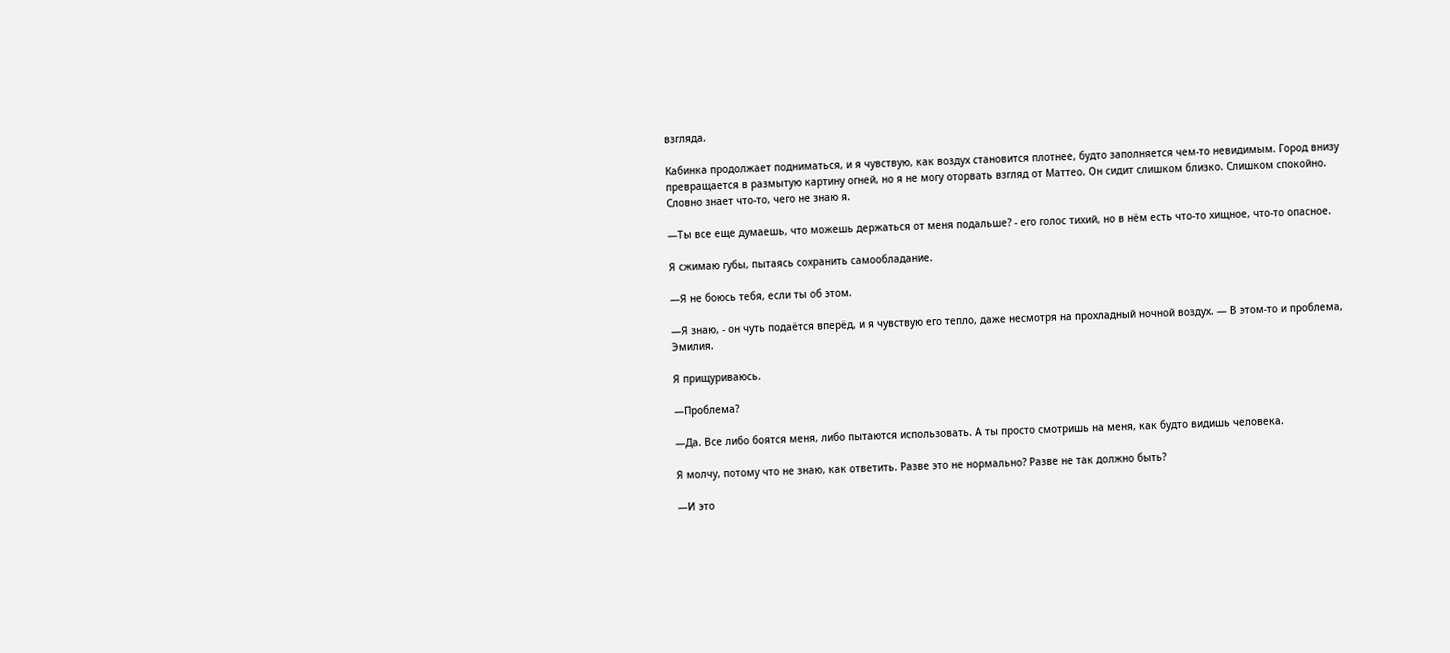взгляда.

Кабинка продолжает подниматься, и я чувствую, как воздух становится плотнее, будто заполняется чем-то невидимым. Город внизу превращается в размытую картину огней, но я не могу оторвать взгляд от Маттео. Он сидит слишком близко. Слишком спокойно. Словно знает что-то, чего не знаю я.

—Ты все еще думаешь, что можешь держаться от меня подальше? - его голос тихий, но в нём есть что-то хищное, что-то опасное.

Я сжимаю губы, пытаясь сохранить самообладание.

—Я не боюсь тебя, если ты об этом.

—Я знаю, - он чуть подаётся вперёд, и я чувствую его тепло, даже несмотря на прохладный ночной воздух. — В этом-то и проблема, Эмилия.

Я прищуриваюсь.

—Проблема?

—Да. Все либо боятся меня, либо пытаются использовать. А ты просто смотришь на меня, как будто видишь человека.

Я молчу, потому что не знаю, как ответить. Разве это не нормально? Разве не так должно быть?

—И это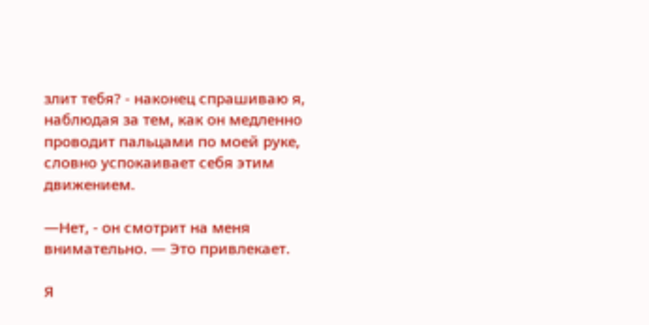злит тебя? - наконец спрашиваю я, наблюдая за тем, как он медленно проводит пальцами по моей руке, словно успокаивает себя этим движением.

—Нет, - он смотрит на меня внимательно. — Это привлекает.

Я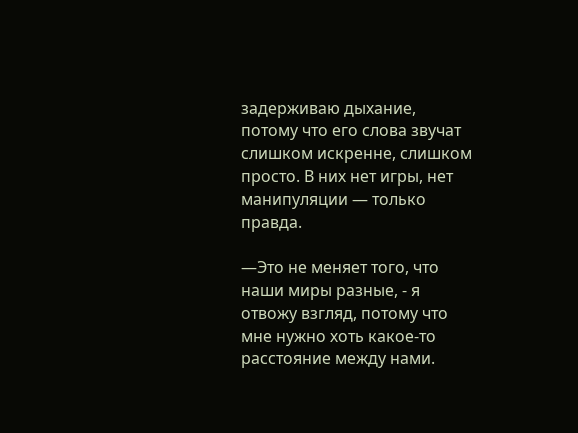задерживаю дыхание, потому что его слова звучат слишком искренне, слишком просто. В них нет игры, нет манипуляции — только правда.

—Это не меняет того, что наши миры разные, - я отвожу взгляд, потому что мне нужно хоть какое-то расстояние между нами.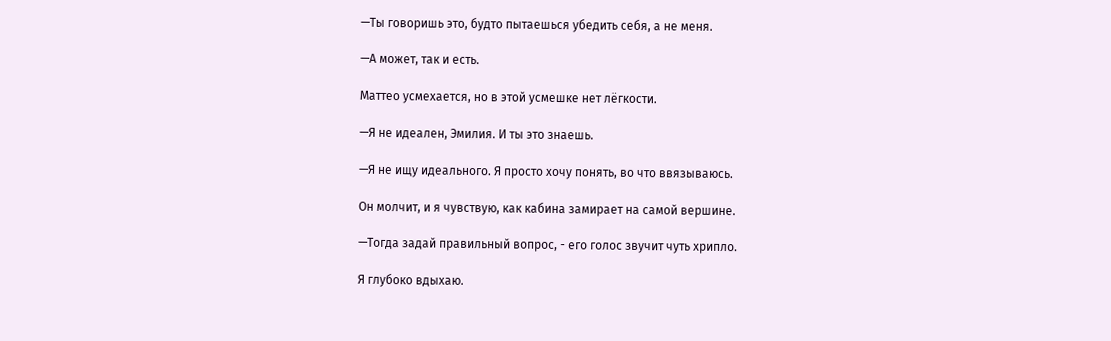—Ты говоришь это, будто пытаешься убедить себя, а не меня.

—А может, так и есть.

Маттео усмехается, но в этой усмешке нет лёгкости.

—Я не идеален, Эмилия. И ты это знаешь.

—Я не ищу идеального. Я просто хочу понять, во что ввязываюсь.

Он молчит, и я чувствую, как кабина замирает на самой вершине.

—Тогда задай правильный вопрос, - его голос звучит чуть хрипло.

Я глубоко вдыхаю.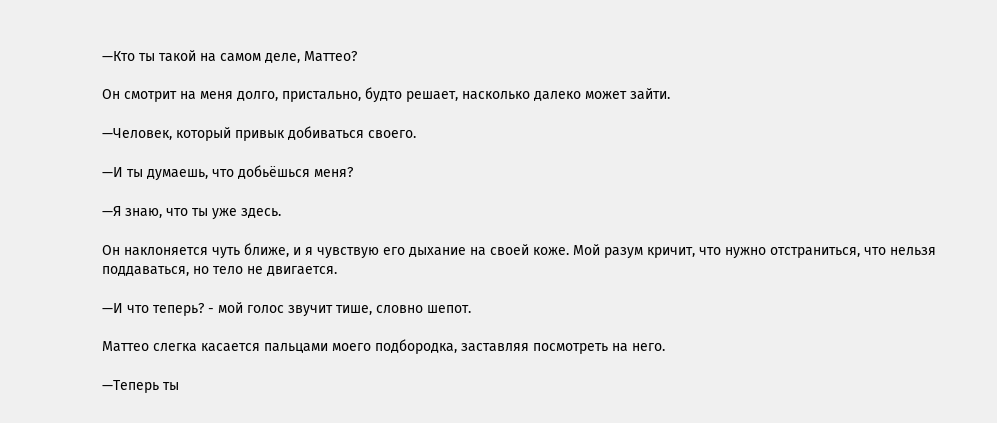—Кто ты такой на самом деле, Маттео?

Он смотрит на меня долго, пристально, будто решает, насколько далеко может зайти.

—Человек, который привык добиваться своего.

—И ты думаешь, что добьёшься меня?

—Я знаю, что ты уже здесь.

Он наклоняется чуть ближе, и я чувствую его дыхание на своей коже. Мой разум кричит, что нужно отстраниться, что нельзя поддаваться, но тело не двигается.

—И что теперь? - мой голос звучит тише, словно шепот.

Маттео слегка касается пальцами моего подбородка, заставляя посмотреть на него.

—Теперь ты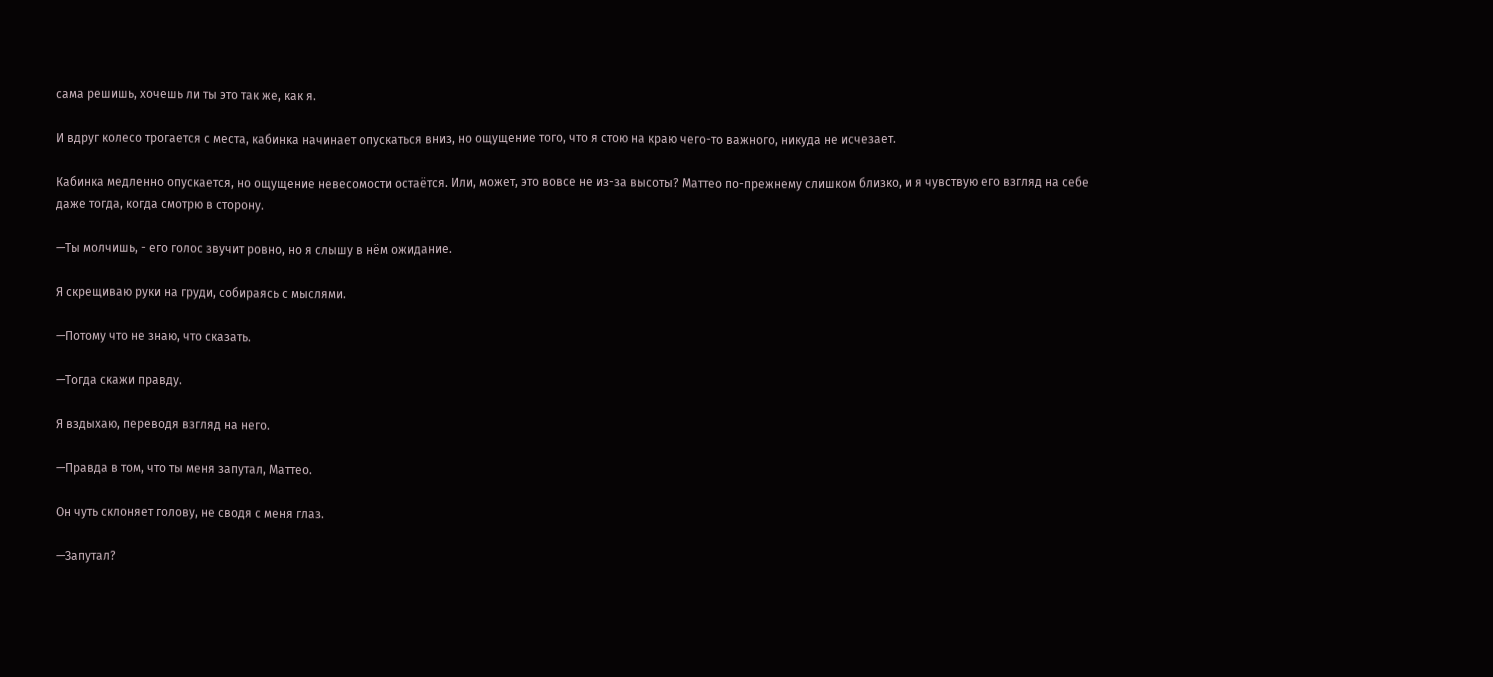сама решишь, хочешь ли ты это так же, как я.

И вдруг колесо трогается с места, кабинка начинает опускаться вниз, но ощущение того, что я стою на краю чего-то важного, никуда не исчезает.

Кабинка медленно опускается, но ощущение невесомости остаётся. Или, может, это вовсе не из-за высоты? Маттео по-прежнему слишком близко, и я чувствую его взгляд на себе даже тогда, когда смотрю в сторону.

—Ты молчишь, - его голос звучит ровно, но я слышу в нём ожидание.

Я скрещиваю руки на груди, собираясь с мыслями.

—Потому что не знаю, что сказать.

—Тогда скажи правду.

Я вздыхаю, переводя взгляд на него.

—Правда в том, что ты меня запутал, Маттео.

Он чуть склоняет голову, не сводя с меня глаз.

—Запутал?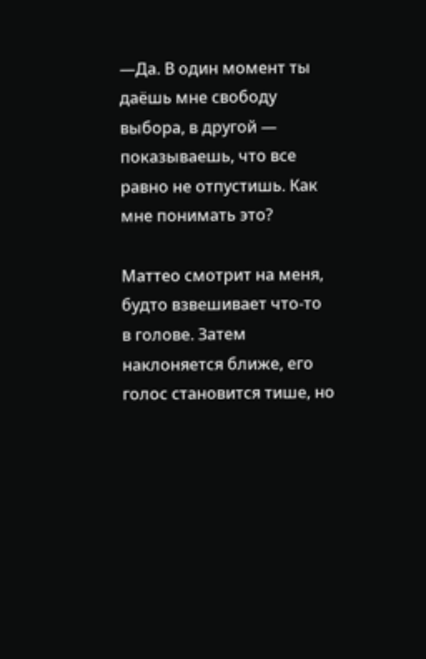—Да. В один момент ты даёшь мне свободу выбора, в другой — показываешь, что все равно не отпустишь. Как мне понимать это?

Маттео смотрит на меня, будто взвешивает что-то в голове. Затем наклоняется ближе, его голос становится тише, но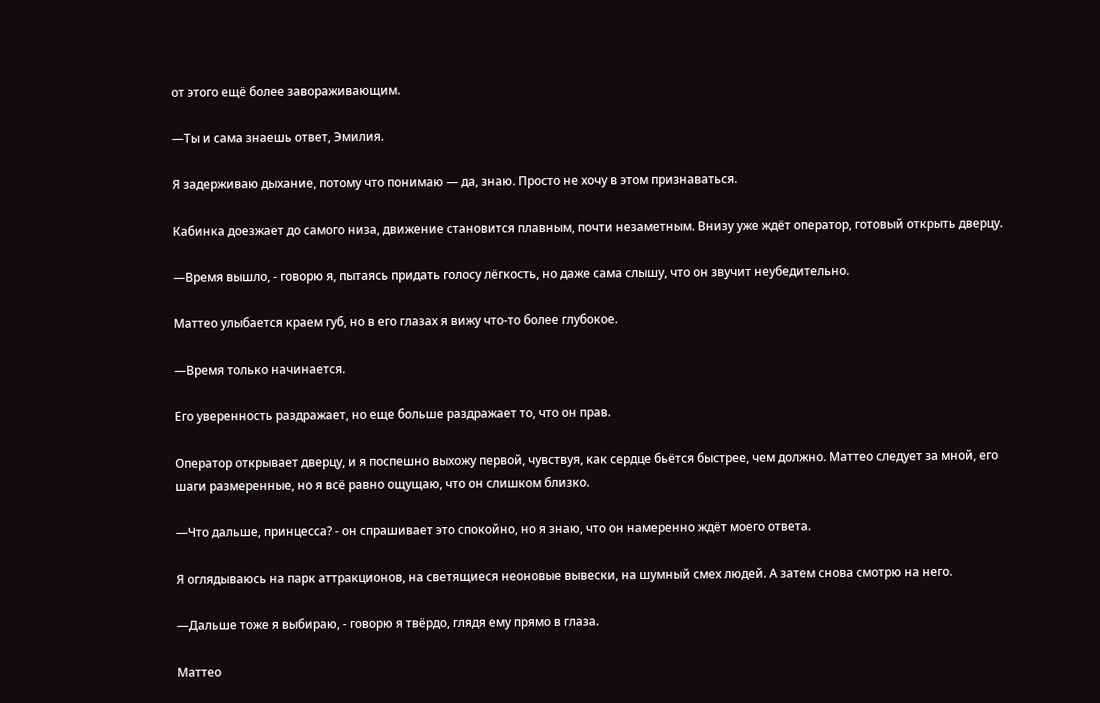от этого ещё более завораживающим.

—Ты и сама знаешь ответ, Эмилия.

Я задерживаю дыхание, потому что понимаю — да, знаю. Просто не хочу в этом признаваться.

Кабинка доезжает до самого низа, движение становится плавным, почти незаметным. Внизу уже ждёт оператор, готовый открыть дверцу.

—Время вышло, - говорю я, пытаясь придать голосу лёгкость, но даже сама слышу, что он звучит неубедительно.

Маттео улыбается краем губ, но в его глазах я вижу что-то более глубокое.

—Время только начинается.

Его уверенность раздражает, но еще больше раздражает то, что он прав.

Оператор открывает дверцу, и я поспешно выхожу первой, чувствуя, как сердце бьётся быстрее, чем должно. Маттео следует за мной, его шаги размеренные, но я всё равно ощущаю, что он слишком близко.

—Что дальше, принцесса? - он спрашивает это спокойно, но я знаю, что он намеренно ждёт моего ответа.

Я оглядываюсь на парк аттракционов, на светящиеся неоновые вывески, на шумный смех людей. А затем снова смотрю на него.

—Дальше тоже я выбираю, - говорю я твёрдо, глядя ему прямо в глаза.

Маттео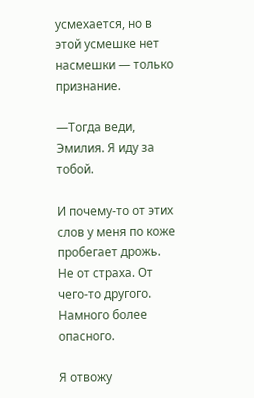усмехается, но в этой усмешке нет насмешки — только признание.

—Тогда веди, Эмилия. Я иду за тобой.

И почему-то от этих слов у меня по коже пробегает дрожь. Не от страха. От чего-то другого. Намного более опасного.

Я отвожу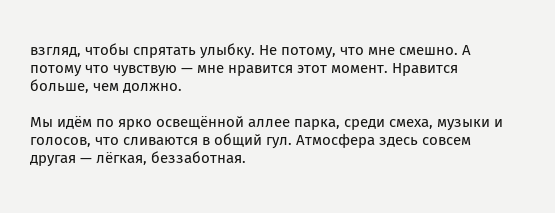взгляд, чтобы спрятать улыбку. Не потому, что мне смешно. А потому что чувствую — мне нравится этот момент. Нравится больше, чем должно.

Мы идём по ярко освещённой аллее парка, среди смеха, музыки и голосов, что сливаются в общий гул. Атмосфера здесь совсем другая — лёгкая, беззаботная.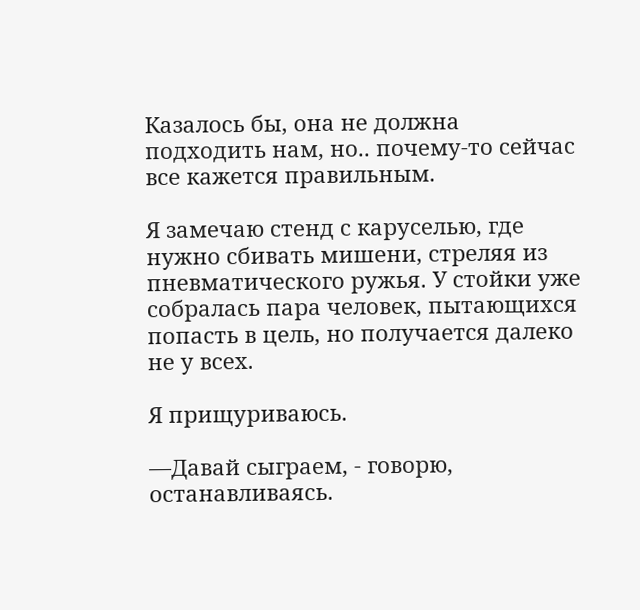Казалось бы, она не должна подходить нам, но.. почему-то сейчас все кажется правильным.

Я замечаю стенд с каруселью, где нужно сбивать мишени, стреляя из пневматического ружья. У стойки уже собралась пара человек, пытающихся попасть в цель, но получается далеко не у всех.

Я прищуриваюсь.

—Давай сыграем, - говорю, останавливаясь.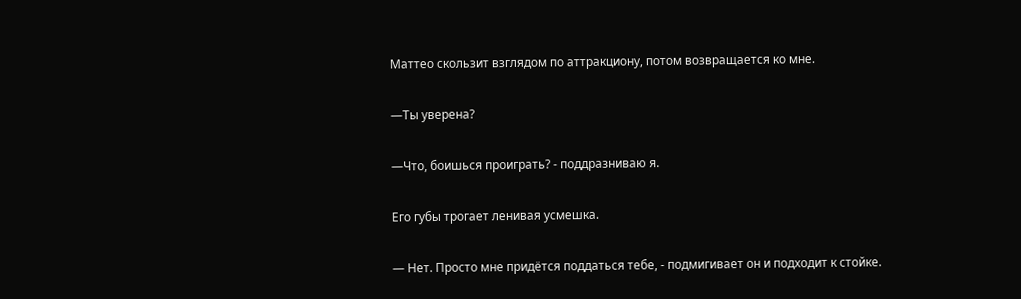Маттео скользит взглядом по аттракциону, потом возвращается ко мне.

—Ты уверена?

—Что, боишься проиграть? - поддразниваю я.

Его губы трогает ленивая усмешка.

— Нет. Просто мне придётся поддаться тебе, - подмигивает он и подходит к стойке.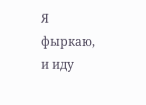Я фыркаю, и иду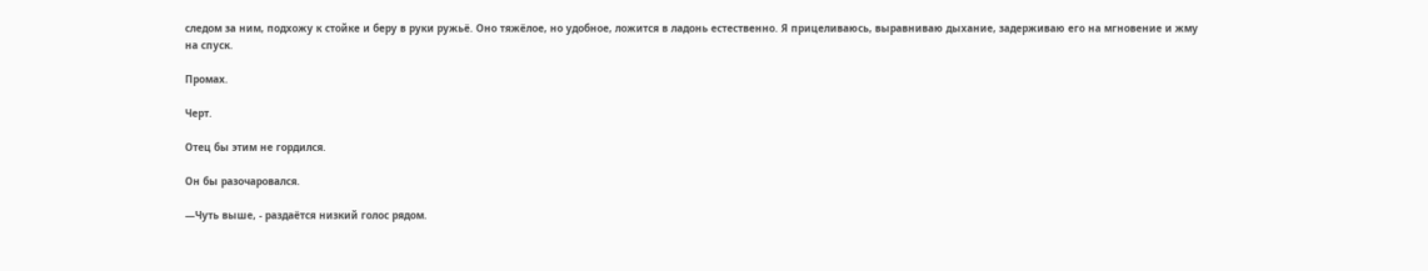следом за ним, подхожу к стойке и беру в руки ружьё. Оно тяжёлое, но удобное, ложится в ладонь естественно. Я прицеливаюсь, выравниваю дыхание, задерживаю его на мгновение и жму на спуск.

Промах.

Черт.

Отец бы этим не гордился.

Он бы разочаровался.

—Чуть выше, - раздаётся низкий голос рядом.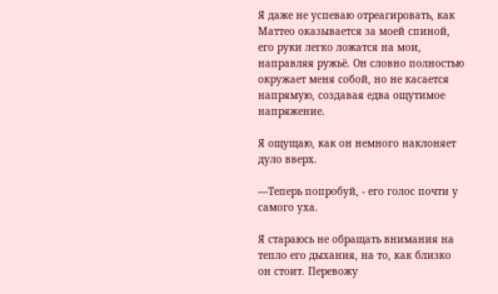Я даже не успеваю отреагировать, как Маттео оказывается за моей спиной, его руки легко ложатся на мои, направляя ружьё. Он словно полностью окружает меня собой, но не касается напрямую, создавая едва ощутимое напряжение.

Я ощущаю, как он немного наклоняет дуло вверх.

—Теперь попробуй, - его голос почти у самого уха.

Я стараюсь не обращать внимания на тепло его дыхания, на то, как близко он стоит. Перевожу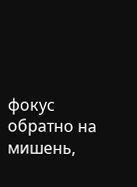фокус обратно на мишень,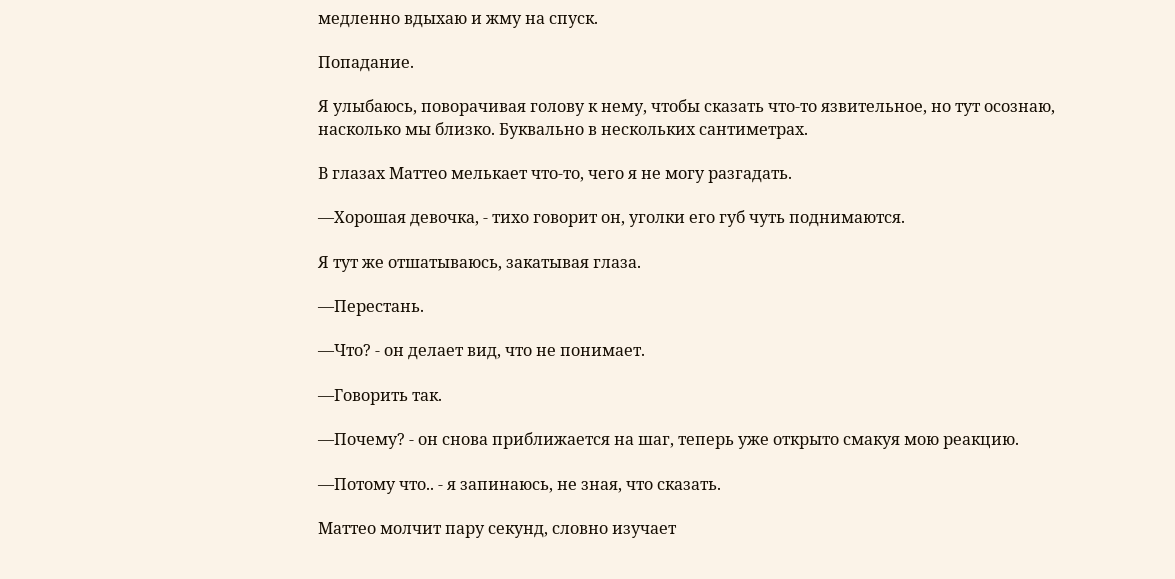медленно вдыхаю и жму на спуск.

Попадание.

Я улыбаюсь, поворачивая голову к нему, чтобы сказать что-то язвительное, но тут осознаю, насколько мы близко. Буквально в нескольких сантиметрах.

В глазах Маттео мелькает что-то, чего я не могу разгадать.

—Хорошая девочка, - тихо говорит он, уголки его губ чуть поднимаются.

Я тут же отшатываюсь, закатывая глаза.

—Перестань.

—Что? - он делает вид, что не понимает.

—Говорить так.

—Почему? - он снова приближается на шаг, теперь уже открыто смакуя мою реакцию.

—Потому что.. - я запинаюсь, не зная, что сказать.

Маттео молчит пару секунд, словно изучает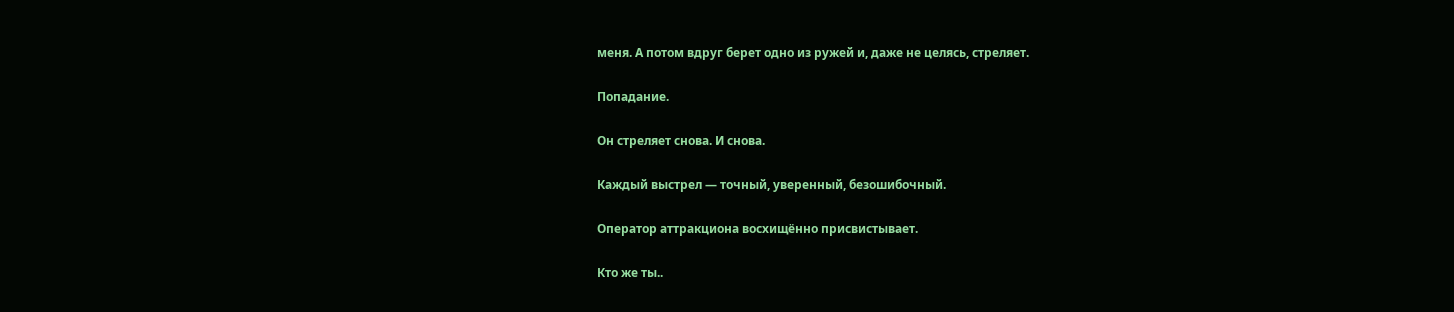меня. А потом вдруг берет одно из ружей и, даже не целясь, стреляет.

Попадание.

Он стреляет снова. И снова.

Каждый выстрел — точный, уверенный, безошибочный.

Оператор аттракциона восхищённо присвистывает.

Кто же ты..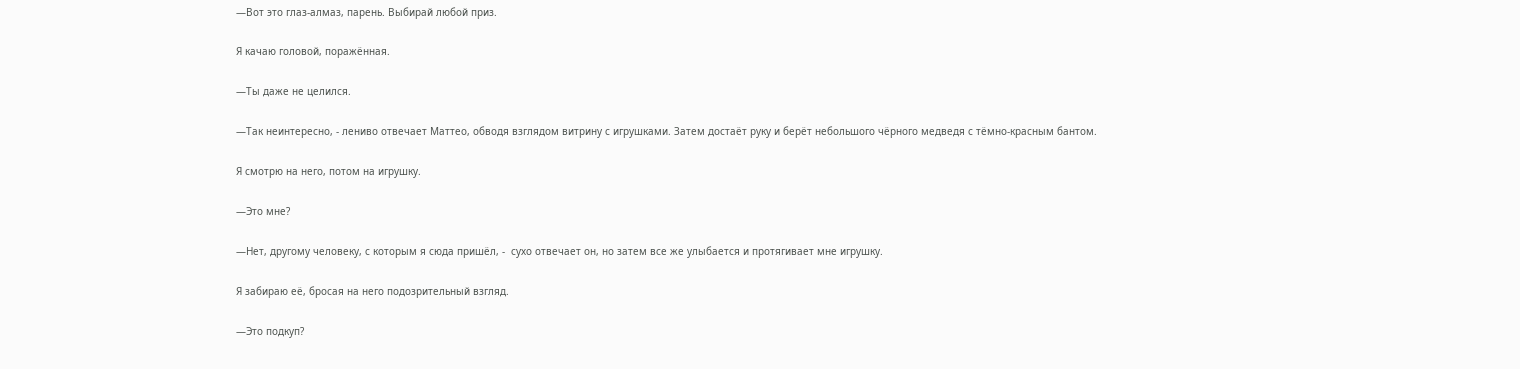—Вот это глаз-алмаз, парень. Выбирай любой приз.

Я качаю головой, поражённая.

—Ты даже не целился.

—Так неинтересно, - лениво отвечает Маттео, обводя взглядом витрину с игрушками. Затем достаёт руку и берёт небольшого чёрного медведя с тёмно-красным бантом.

Я смотрю на него, потом на игрушку.

—Это мне?

—Нет, другому человеку, с которым я сюда пришёл, -  сухо отвечает он, но затем все же улыбается и протягивает мне игрушку.

Я забираю её, бросая на него подозрительный взгляд.

—Это подкуп?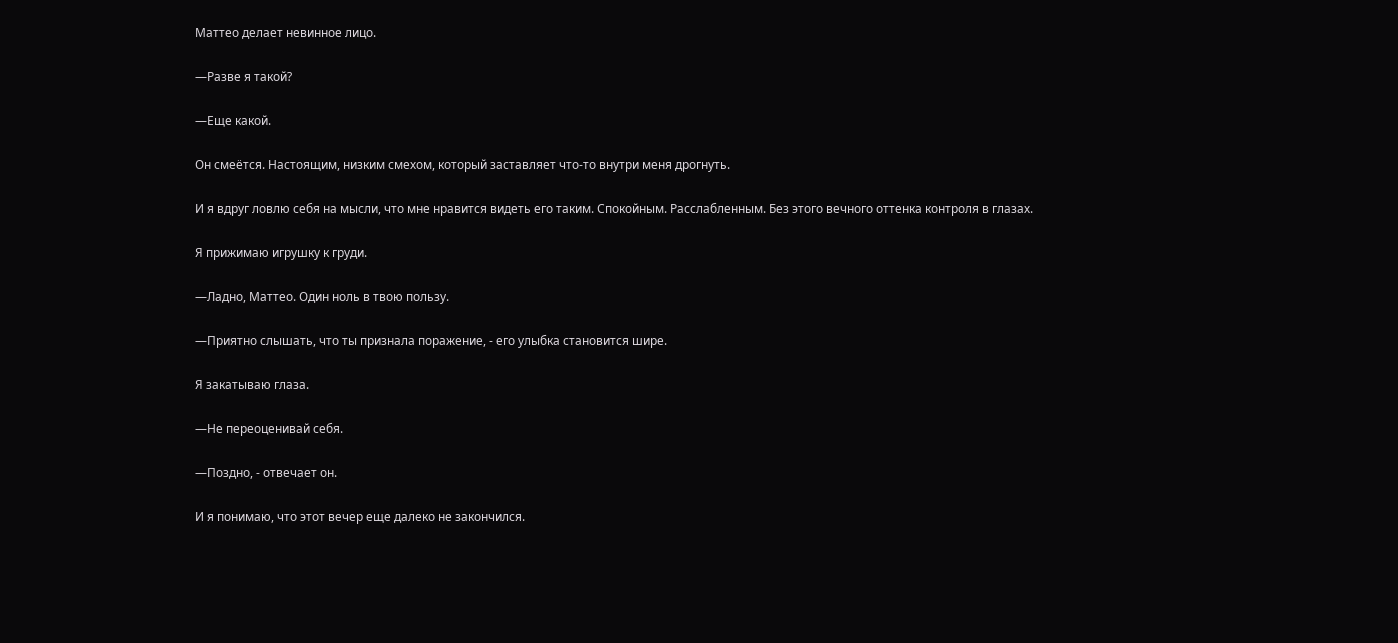Маттео делает невинное лицо.

—Разве я такой?

—Еще какой.

Он смеётся. Настоящим, низким смехом, который заставляет что-то внутри меня дрогнуть.

И я вдруг ловлю себя на мысли, что мне нравится видеть его таким. Спокойным. Расслабленным. Без этого вечного оттенка контроля в глазах.

Я прижимаю игрушку к груди.

—Ладно, Маттео. Один ноль в твою пользу.

—Приятно слышать, что ты признала поражение, - его улыбка становится шире.

Я закатываю глаза.

—Не переоценивай себя.

—Поздно, - отвечает он.

И я понимаю, что этот вечер еще далеко не закончился.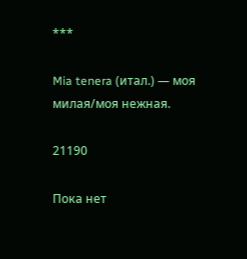***

Mia tenera (итал.) — моя милая/моя нежная.

21190

Пока нет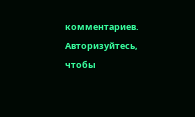комментариев. Авторизуйтесь, чтобы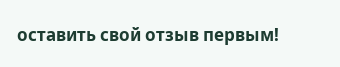оставить свой отзыв первым!